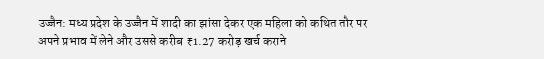उज्जैन: मध्य प्रदेश के उज्जैन में शादी का झांसा देकर एक महिला को कथित तौर पर अपने प्रभाव में लेने और उससे करीब ₹1.27 करोड़ खर्च कराने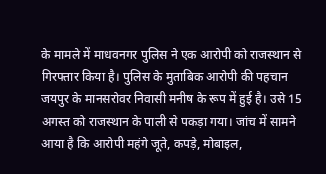के मामले में माधवनगर पुलिस ने एक आरोपी को राजस्थान से गिरफ्तार किया है। पुलिस के मुताबिक आरोपी की पहचान जयपुर के मानसरोवर निवासी मनीष के रूप में हुई है। उसे 15 अगस्त को राजस्थान के पाली से पकड़ा गया। जांच में सामने आया है कि आरोपी महंगे जूते, कपड़े, मोबाइल,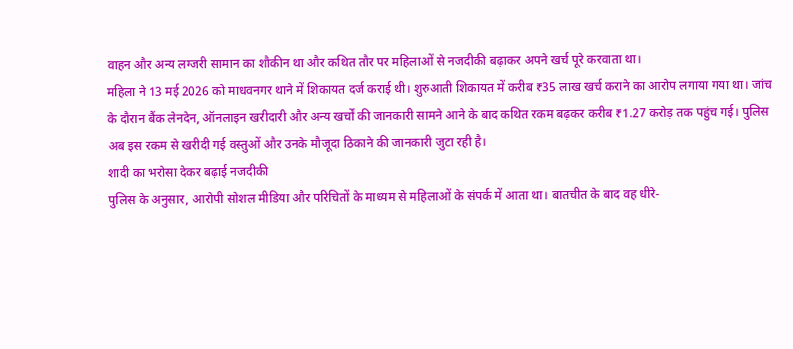वाहन और अन्य लग्जरी सामान का शौकीन था और कथित तौर पर महिलाओं से नजदीकी बढ़ाकर अपने खर्च पूरे करवाता था।
महिला ने 13 मई 2026 को माधवनगर थाने में शिकायत दर्ज कराई थी। शुरुआती शिकायत में करीब ₹35 लाख खर्च कराने का आरोप लगाया गया था। जांच के दौरान बैंक लेनदेन, ऑनलाइन खरीदारी और अन्य खर्चों की जानकारी सामने आने के बाद कथित रकम बढ़कर करीब ₹1.27 करोड़ तक पहुंच गई। पुलिस अब इस रकम से खरीदी गई वस्तुओं और उनके मौजूदा ठिकाने की जानकारी जुटा रही है।
शादी का भरोसा देकर बढ़ाई नजदीकी
पुलिस के अनुसार, आरोपी सोशल मीडिया और परिचितों के माध्यम से महिलाओं के संपर्क में आता था। बातचीत के बाद वह धीरे-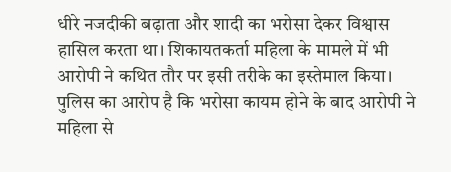धीरे नजदीकी बढ़ाता और शादी का भरोसा देकर विश्वास हासिल करता था। शिकायतकर्ता महिला के मामले में भी आरोपी ने कथित तौर पर इसी तरीके का इस्तेमाल किया।
पुलिस का आरोप है कि भरोसा कायम होने के बाद आरोपी ने महिला से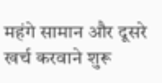महंगे सामान और दूसरे खर्च करवाने शुरू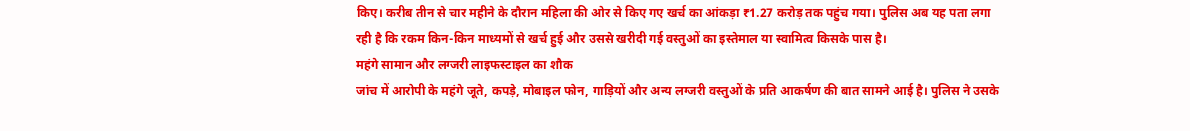किए। करीब तीन से चार महीने के दौरान महिला की ओर से किए गए खर्च का आंकड़ा ₹1.27 करोड़ तक पहुंच गया। पुलिस अब यह पता लगा रही है कि रकम किन-किन माध्यमों से खर्च हुई और उससे खरीदी गई वस्तुओं का इस्तेमाल या स्वामित्व किसके पास है।
महंगे सामान और लग्जरी लाइफस्टाइल का शौक
जांच में आरोपी के महंगे जूते, कपड़े, मोबाइल फोन, गाड़ियों और अन्य लग्जरी वस्तुओं के प्रति आकर्षण की बात सामने आई है। पुलिस ने उसके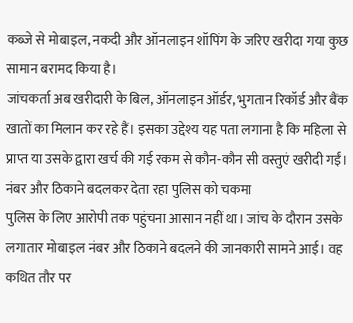कब्जे से मोबाइल, नकदी और ऑनलाइन शॉपिंग के जरिए खरीदा गया कुछ सामान बरामद किया है।
जांचकर्ता अब खरीदारी के बिल, ऑनलाइन ऑर्डर, भुगतान रिकॉर्ड और बैंक खातों का मिलान कर रहे हैं। इसका उद्देश्य यह पता लगाना है कि महिला से प्राप्त या उसके द्वारा खर्च की गई रकम से कौन-कौन सी वस्तुएं खरीदी गईं।
नंबर और ठिकाने बदलकर देता रहा पुलिस को चकमा
पुलिस के लिए आरोपी तक पहुंचना आसान नहीं था। जांच के दौरान उसके लगातार मोबाइल नंबर और ठिकाने बदलने की जानकारी सामने आई। वह कथित तौर पर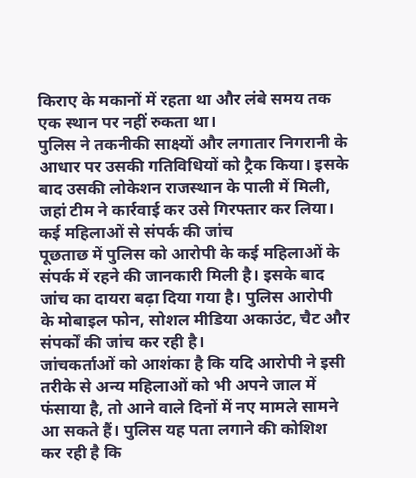किराए के मकानों में रहता था और लंबे समय तक एक स्थान पर नहीं रुकता था।
पुलिस ने तकनीकी साक्ष्यों और लगातार निगरानी के आधार पर उसकी गतिविधियों को ट्रैक किया। इसके बाद उसकी लोकेशन राजस्थान के पाली में मिली, जहां टीम ने कार्रवाई कर उसे गिरफ्तार कर लिया।
कई महिलाओं से संपर्क की जांच
पूछताछ में पुलिस को आरोपी के कई महिलाओं के संपर्क में रहने की जानकारी मिली है। इसके बाद जांच का दायरा बढ़ा दिया गया है। पुलिस आरोपी के मोबाइल फोन, सोशल मीडिया अकाउंट, चैट और संपर्कों की जांच कर रही है।
जांचकर्ताओं को आशंका है कि यदि आरोपी ने इसी तरीके से अन्य महिलाओं को भी अपने जाल में फंसाया है, तो आने वाले दिनों में नए मामले सामने आ सकते हैं। पुलिस यह पता लगाने की कोशिश कर रही है कि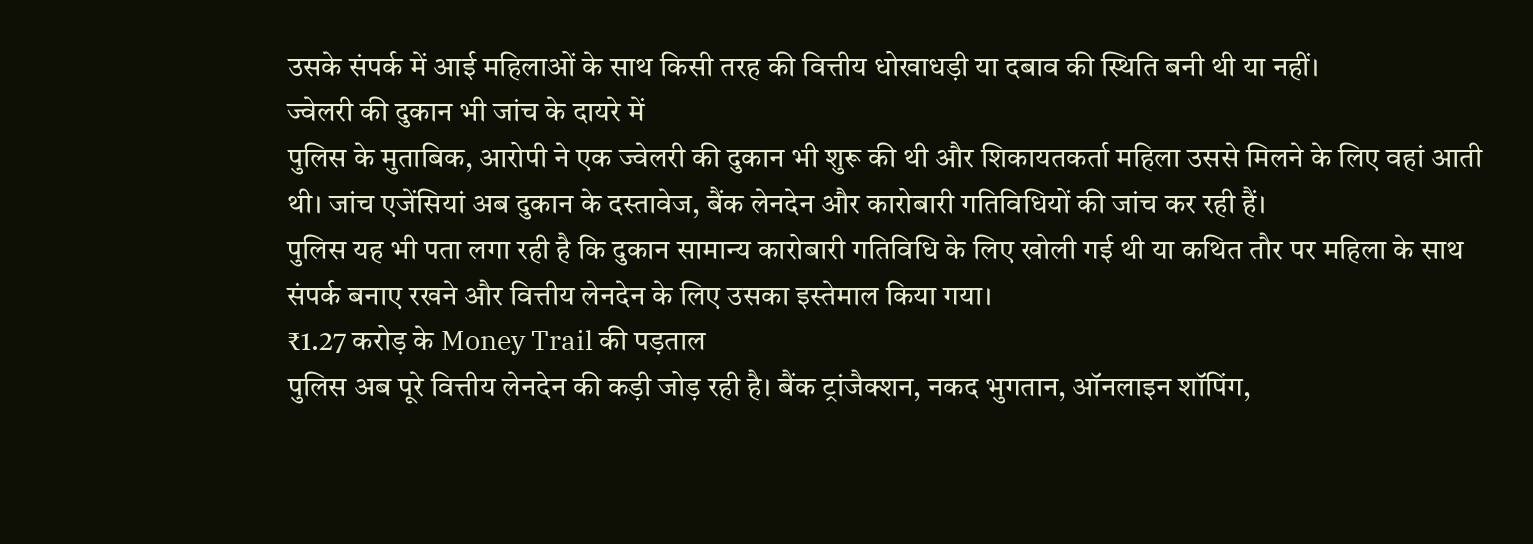उसके संपर्क में आई महिलाओं के साथ किसी तरह की वित्तीय धोखाधड़ी या दबाव की स्थिति बनी थी या नहीं।
ज्वेलरी की दुकान भी जांच के दायरे में
पुलिस के मुताबिक, आरोपी ने एक ज्वेलरी की दुकान भी शुरू की थी और शिकायतकर्ता महिला उससे मिलने के लिए वहां आती थी। जांच एजेंसियां अब दुकान के दस्तावेज, बैंक लेनदेन और कारोबारी गतिविधियों की जांच कर रही हैं।
पुलिस यह भी पता लगा रही है कि दुकान सामान्य कारोबारी गतिविधि के लिए खोली गई थी या कथित तौर पर महिला के साथ संपर्क बनाए रखने और वित्तीय लेनदेन के लिए उसका इस्तेमाल किया गया।
₹1.27 करोड़ के Money Trail की पड़ताल
पुलिस अब पूरे वित्तीय लेनदेन की कड़ी जोड़ रही है। बैंक ट्रांजैक्शन, नकद भुगतान, ऑनलाइन शॉपिंग,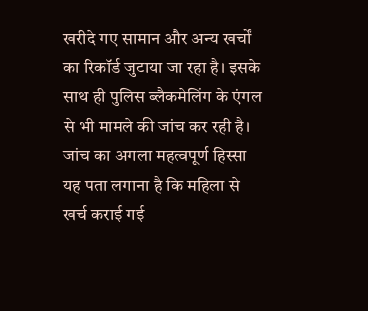खरीदे गए सामान और अन्य खर्चों का रिकॉर्ड जुटाया जा रहा है। इसके साथ ही पुलिस ब्लैकमेलिंग के एंगल से भी मामले की जांच कर रही है।
जांच का अगला महत्वपूर्ण हिस्सा यह पता लगाना है कि महिला से खर्च कराई गई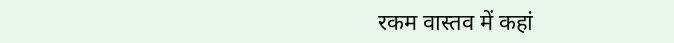रकम वास्तव में कहां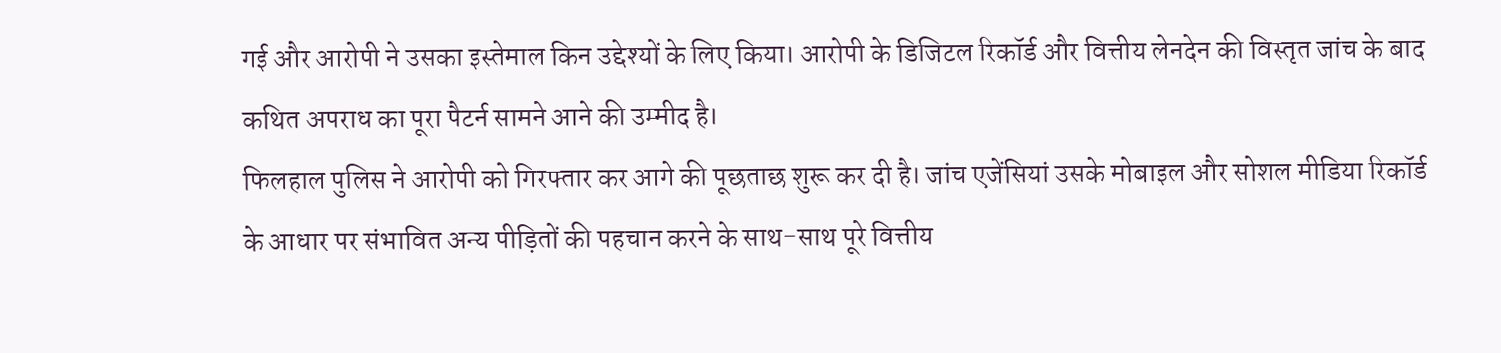गई और आरोपी ने उसका इस्तेमाल किन उद्देश्यों के लिए किया। आरोपी के डिजिटल रिकॉर्ड और वित्तीय लेनदेन की विस्तृत जांच के बाद कथित अपराध का पूरा पैटर्न सामने आने की उम्मीद है।
फिलहाल पुलिस ने आरोपी को गिरफ्तार कर आगे की पूछताछ शुरू कर दी है। जांच एजेंसियां उसके मोबाइल और सोशल मीडिया रिकॉर्ड के आधार पर संभावित अन्य पीड़ितों की पहचान करने के साथ-साथ पूरे वित्तीय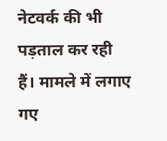नेटवर्क की भी पड़ताल कर रही हैं। मामले में लगाए गए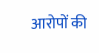आरोपों की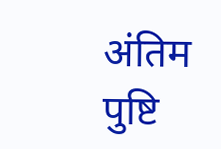अंतिम पुष्टि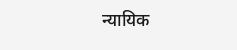न्यायिक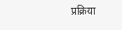प्रक्रिया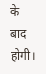के बाद होगी।